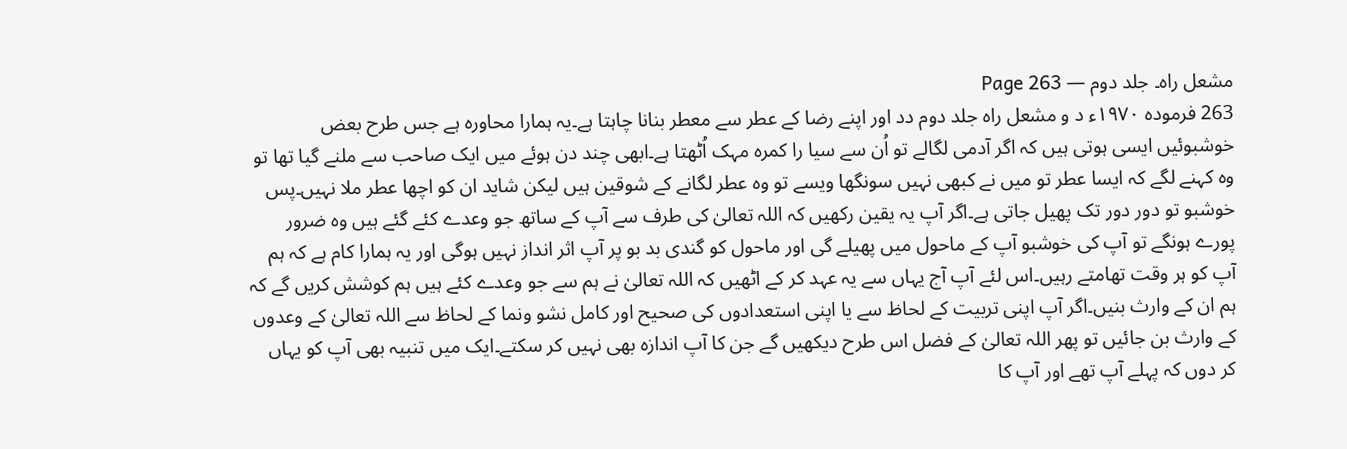مشعل راہ۔ جلد دوم — Page 263
263 فرموده ۱۹۷۰ء د و مشعل راه جلد دوم دد اور اپنے رضا کے عطر سے معطر بنانا چاہتا ہے۔یہ ہمارا محاورہ ہے جس طرح بعض خوشبوئیں ایسی ہوتی ہیں کہ اگر آدمی لگالے تو اُن سے سیا را کمرہ مہک اُٹھتا ہے۔ابھی چند دن ہوئے میں ایک صاحب سے ملنے گیا تھا تو وہ کہنے لگے کہ ایسا عطر تو میں نے کبھی نہیں سونگھا ویسے تو وہ عطر لگانے کے شوقین ہیں لیکن شاید ان کو اچھا عطر ملا نہیں۔پس خوشبو تو دور دور تک پھیل جاتی ہے۔اگر آپ یہ یقین رکھیں کہ اللہ تعالیٰ کی طرف سے آپ کے ساتھ جو وعدے کئے گئے ہیں وہ ضرور پورے ہونگے تو آپ کی خوشبو آپ کے ماحول میں پھیلے گی اور ماحول کو گندی بد بو پر آپ اثر انداز نہیں ہوگی اور یہ ہمارا کام ہے کہ ہم آپ کو ہر وقت تھامتے رہیں۔اس لئے آپ آج یہاں سے یہ عہد کر کے اٹھیں کہ اللہ تعالیٰ نے ہم سے جو وعدے کئے ہیں ہم کوشش کریں گے کہ ہم ان کے وارث بنیں۔اگر آپ اپنی تربیت کے لحاظ سے یا اپنی استعدادوں کی صحیح اور کامل نشو ونما کے لحاظ سے اللہ تعالیٰ کے وعدوں کے وارث بن جائیں تو پھر اللہ تعالیٰ کے فضل اس طرح دیکھیں گے جن کا آپ اندازہ بھی نہیں کر سکتے۔ایک میں تنبیہ بھی آپ کو یہاں کر دوں کہ پہلے آپ تھے اور آپ کا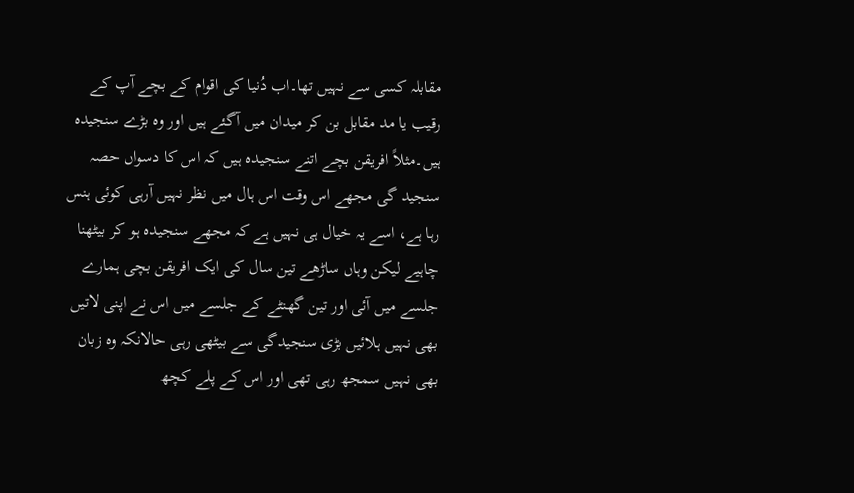مقابلہ کسی سے نہیں تھا۔اب دُنیا کی اقوام کے بچے آپ کے رقیب یا مد مقابل بن کر میدان میں آگئے ہیں اور وہ بڑے سنجیدہ ہیں۔مثلاً افریقن بچے اتنے سنجیدہ ہیں کہ اس کا دسواں حصہ سنجید گی مجھے اس وقت اس ہال میں نظر نہیں آرہی کوئی ہنس رہا ہے، اسے یہ خیال ہی نہیں ہے کہ مجھے سنجیدہ ہو کر بیٹھنا چاہیے لیکن وہاں ساڑھے تین سال کی ایک افریقن بچی ہمارے جلسے میں آئی اور تین گھنٹے کے جلسے میں اس نے اپنی لاتیں بھی نہیں ہلائیں بڑی سنجیدگی سے بیٹھی رہی حالانکہ وہ زبان بھی نہیں سمجھ رہی تھی اور اس کے پلے کچھ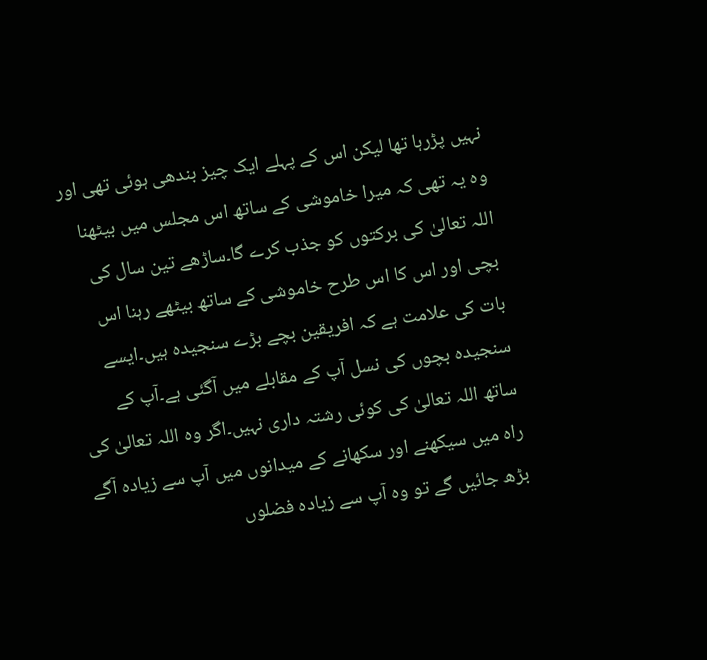نہیں پڑرہا تھا لیکن اس کے پہلے ایک چیز بندھی ہوئی تھی اور وہ یہ تھی کہ میرا خاموشی کے ساتھ اس مجلس میں بیٹھنا اللہ تعالیٰ کی برکتوں کو جذب کرے گا۔ساڑھے تین سال کی بچی اور اس کا اس طرح خاموشی کے ساتھ بیٹھے رہنا اس بات کی علامت ہے کہ افریقین بچے بڑے سنجیدہ ہیں۔ایسے سنجیدہ بچوں کی نسل آپ کے مقابلے میں آگئی ہے۔آپ کے ساتھ اللہ تعالیٰ کی کوئی رشتہ داری نہیں۔اگر وہ اللہ تعالیٰ کی راہ میں سیکھنے اور سکھانے کے میدانوں میں آپ سے زیادہ آگے بڑھ جائیں گے تو وہ آپ سے زیادہ فضلوں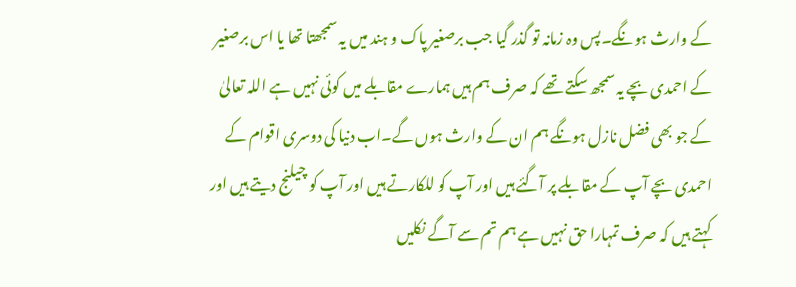کے وارث ہونگے۔پس وہ زمانہ تو گذر گیا جب برصغیر پاک و ہند میں یہ سمجھتا تھا یا اس برصغیر کے احمدی بچے یہ سمجھ سکتے تھے کہ صرف ہم ہیں ہمارے مقابلے میں کوئی نہیں ہے اللہ تعالیٰ کے جو بھی فضل نازل ہونگے ہم ان کے وارث ہوں گے۔اب دنیا کی دوسری اقوام کے احمدی بچے آپ کے مقابلے پر آگئے ہیں اور آپ کو للکارتے ہیں اور آپ کو چیلنج دیتے ہیں اور کہتے ہیں کہ صرف تمہارا حق نہیں ہے ہم تم سے آگے نکلیں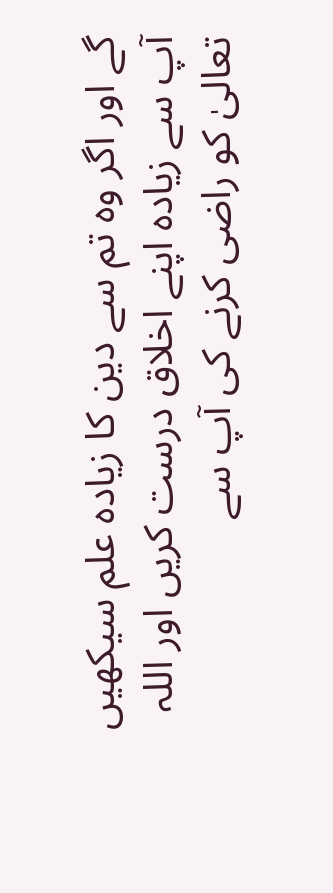گے اور اگر وہ تم سے دین کا زیادہ علم سیکھیں آپ سے زیادہ اپنے اخلاق درست کریں اور اللہ تعالیٰ کو راضی کرنے کی آپ سے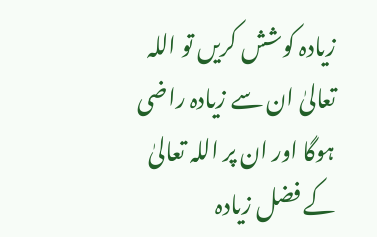زیادہ کوشش کریں تو اللہ تعالیٰ ان سے زیادہ راضی ہوگا اور ان پر اللہ تعالیٰ کے فضل زیادہ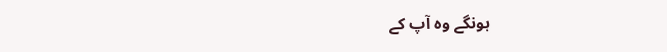ہونگے وہ آپ کے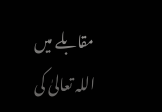مقابلے میں اللہ تعالیٰ کی